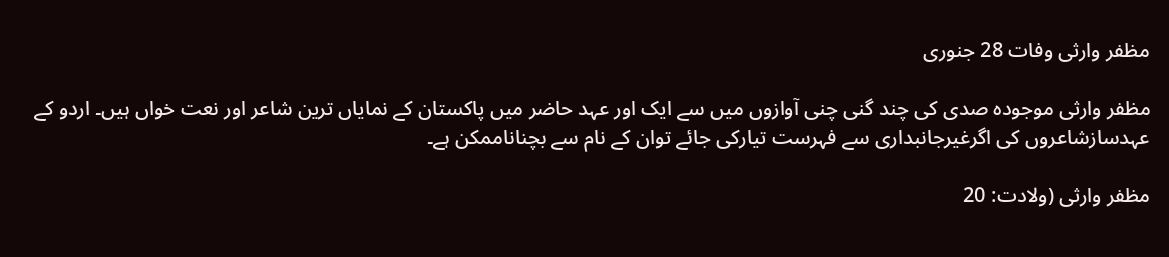مظفر وارثی وفات 28 جنوری

مظفر وارثی موجودہ صدی کی چند گنی چنی آوازوں میں سے ایک اور عہد حاضر میں پاکستان کے نمایاں ترین شاعر اور نعت خواں ہیں۔ اردو کے عہدسازشاعروں کی اگرغیرجانبداری سے فہرست تیارکی جائے توان کے نام سے بچناناممکن ہے۔

مظفر وارثی (ولادت: 20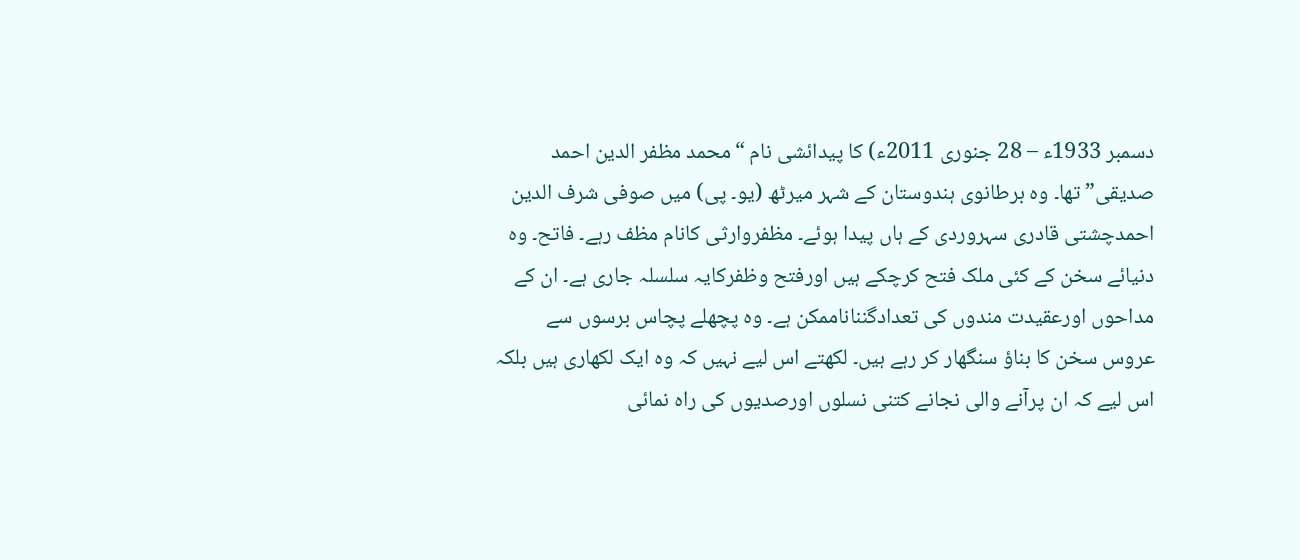دسمبر 1933ء – 28 جنوری 2011ء) کا پیدائشی نام “محمد مظفر الدین احمد صدیقی” تھا۔ وہ برطانوی ہندوستان کے شہر میرٹھ (یو۔ پی) میں صوفی شرف الدین احمدچشتی قادری سہروردی کے ہاں پیدا ہوئے۔ مظفروارثی کانام مظف رہے۔ فاتح۔ وہ دنیائے سخن کے کئی ملک فتح کرچکے ہیں اورفتح وظفرکایہ سلسلہ جاری ہے۔ ان کے مداحوں اورعقیدت مندوں کی تعدادگنناناممکن ہے۔ وہ پچھلے پچاس برسوں سے عروس سخن کا بناؤ سنگھار کر رہے ہیں۔ لکھتے اس لیے نہیں کہ وہ ایک لکھاری ہیں بلکہ اس لیے کہ ان پرآنے والی نجانے کتنی نسلوں اورصدیوں کی راہ نمائی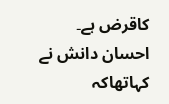کاقرض ہے۔ احسان دانش نے کہاتھاکہ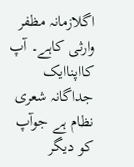اگلازمانہ مظفر وارثی کاہے۔ آپ کااپناایک جداگانہ شعری نظام ہے جوآپ کو دیگر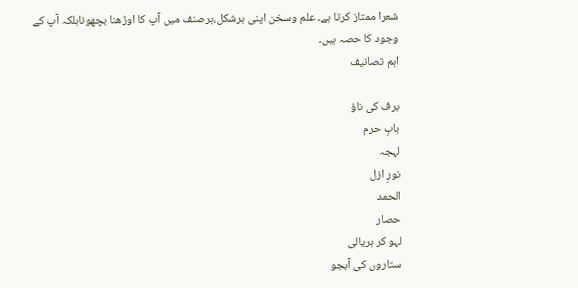شعرا ممتاز کرتا ہے۔ علم وسخن اپنی ہرشکل،ہرصنف میں آپ کا اوڑھنا بچھونابلکہ آپ کے وجود کا حصہ ہیں۔
اہم تصانیف

برف کی ناؤ
بابِ حرم
لہجہ
نورِ ازل
الحمد
حصار
لہو کر ہریالی
ستاروں کی آبجو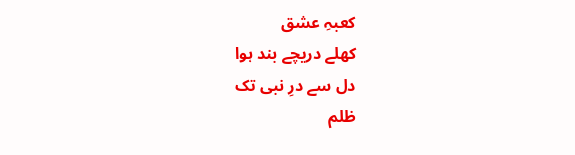کعبہِ عشق
کھلے دریچے بند ہوا
دل سے درِ نبی تک
ظلم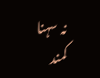نہ سہنا
کمند